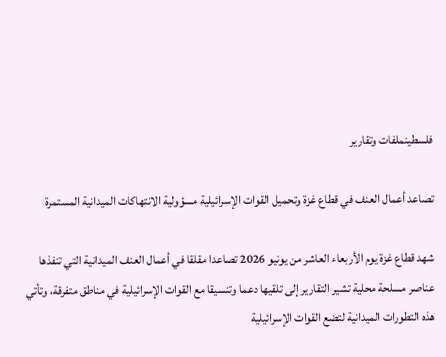فلسطينملفات وتقارير

تصاعد أعمال العنف في قطاع غزة وتحميل القوات الإسرائيلية مسؤولية الانتهاكات الميدانية المستمرة

شهد قطاع غزة يوم الأربعاء العاشر من يونيو 2026 تصاعدا مقلقا في أعمال العنف الميدانية التي تنفذها عناصر مسلحة محلية تشير التقارير إلى تلقيها دعما وتنسيقا مع القوات الإسرائيلية في مناطق متفرقة، وتأتي هذه التطورات الميدانية لتضع القوات الإسرائيلية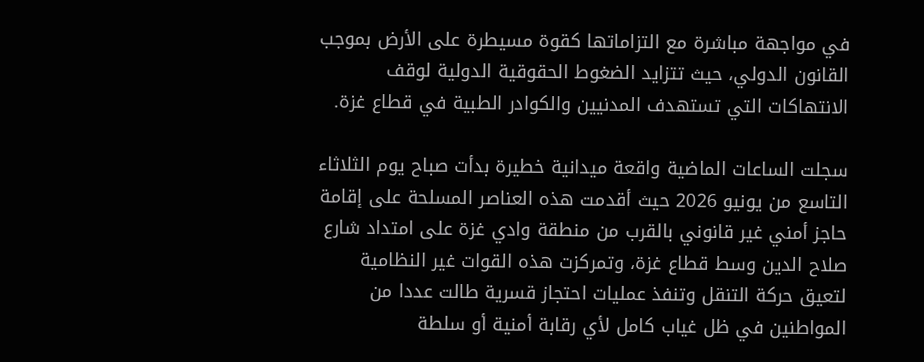في مواجهة مباشرة مع التزاماتها كقوة مسيطرة على الأرض بموجب القانون الدولي، حيث تتزايد الضغوط الحقوقية الدولية لوقف الانتهاكات التي تستهدف المدنيين والكوادر الطبية في قطاع غزة.

سجلت الساعات الماضية واقعة ميدانية خطيرة بدأت صباح يوم الثلاثاء التاسع من يونيو 2026 حيث أقدمت هذه العناصر المسلحة على إقامة حاجز أمني غير قانوني بالقرب من منطقة وادي غزة على امتداد شارع صلاح الدين وسط قطاع غزة، وتمركزت هذه القوات غير النظامية لتعيق حركة التنقل وتنفذ عمليات احتجاز قسرية طالت عددا من المواطنين في ظل غياب كامل لأي رقابة أمنية أو سلطة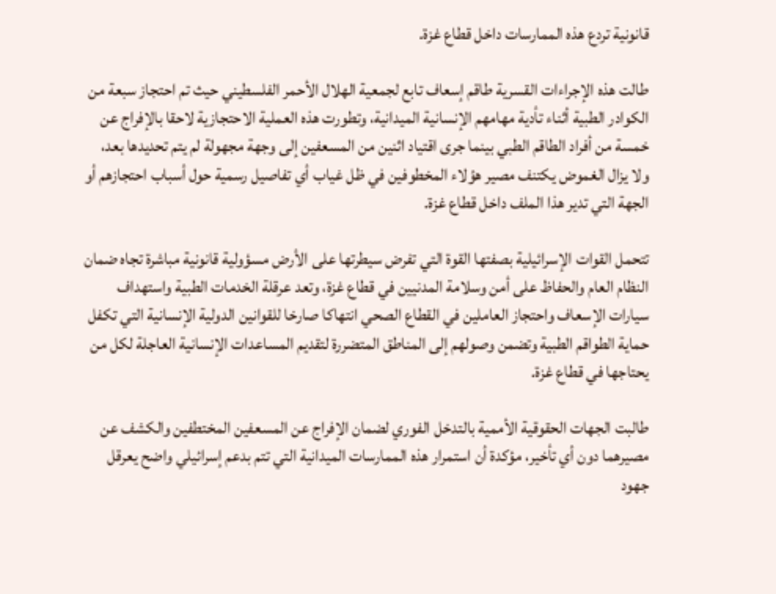قانونية تردع هذه الممارسات داخل قطاع غزة.

طالت هذه الإجراءات القسرية طاقم إسعاف تابع لجمعية الهلال الأحمر الفلسطيني حيث تم احتجاز سبعة من الكوادر الطبية أثناء تأدية مهامهم الإنسانية الميدانية، وتطورت هذه العملية الاحتجازية لاحقا بالإفراج عن خمسة من أفراد الطاقم الطبي بينما جرى اقتياد اثنين من المسعفين إلى وجهة مجهولة لم يتم تحديدها بعد، ولا يزال الغموض يكتنف مصير هؤلاء المخطوفين في ظل غياب أي تفاصيل رسمية حول أسباب احتجازهم أو الجهة التي تدير هذا الملف داخل قطاع غزة.

تتحمل القوات الإسرائيلية بصفتها القوة التي تفرض سيطرتها على الأرض مسؤولية قانونية مباشرة تجاه ضمان النظام العام والحفاظ على أمن وسلامة المدنيين في قطاع غزة، وتعد عرقلة الخدمات الطبية واستهداف سيارات الإسعاف واحتجاز العاملين في القطاع الصحي انتهاكا صارخا للقوانين الدولية الإنسانية التي تكفل حماية الطواقم الطبية وتضمن وصولهم إلى المناطق المتضررة لتقديم المساعدات الإنسانية العاجلة لكل من يحتاجها في قطاع غزة.

طالبت الجهات الحقوقية الأممية بالتدخل الفوري لضمان الإفراج عن المسعفين المختطفين والكشف عن مصيرهما دون أي تأخير، مؤكدة أن استمرار هذه الممارسات الميدانية التي تتم بدعم إسرائيلي واضح يعرقل جهود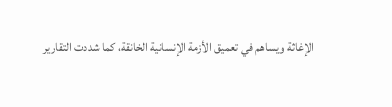الإغاثة ويساهم في تعميق الأزمة الإنسانية الخانقة، كما شددت التقارير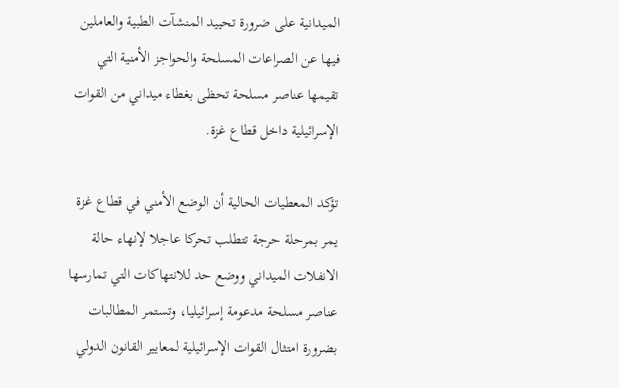الميدانية على ضرورة تحييد المنشآت الطبية والعاملين فيها عن الصراعات المسلحة والحواجز الأمنية التي تقيمها عناصر مسلحة تحظى بغطاء ميداني من القوات الإسرائيلية داخل قطاع غزة.

تؤكد المعطيات الحالية أن الوضع الأمني في قطاع غزة يمر بمرحلة حرجة تتطلب تحركا عاجلا لإنهاء حالة الانفلات الميداني ووضع حد للانتهاكات التي تمارسها عناصر مسلحة مدعومة إسرائيليا، وتستمر المطالبات بضرورة امتثال القوات الإسرائيلية لمعايير القانون الدولي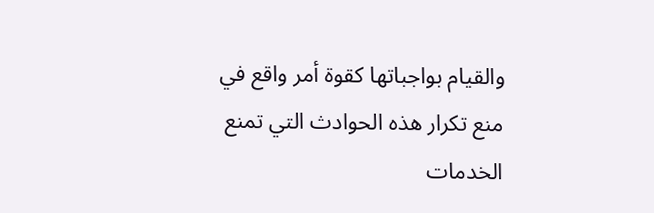والقيام بواجباتها كقوة أمر واقع في منع تكرار هذه الحوادث التي تمنع الخدمات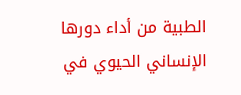الطبية من أداء دورها الإنساني الحيوي في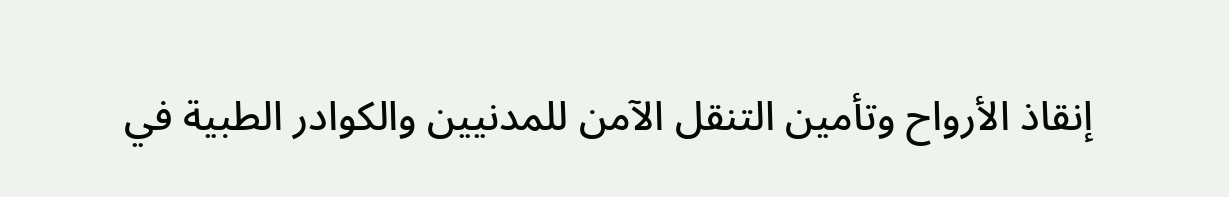إنقاذ الأرواح وتأمين التنقل الآمن للمدنيين والكوادر الطبية في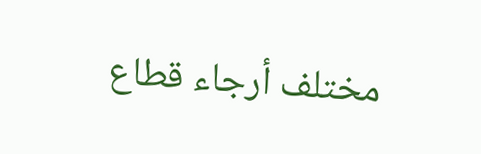مختلف أرجاء قطاع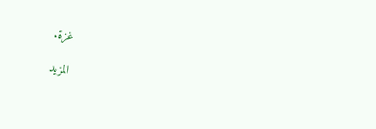غزة.

المزيد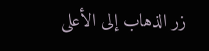زر الذهاب إلى الأعلى